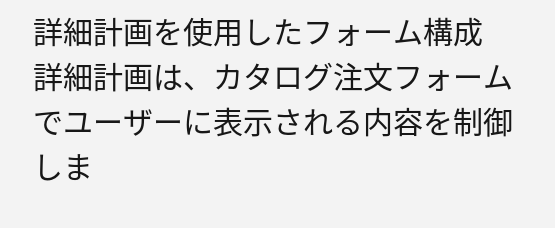詳細計画を使用したフォーム構成
詳細計画は、カタログ注文フォームでユーザーに表示される内容を制御しま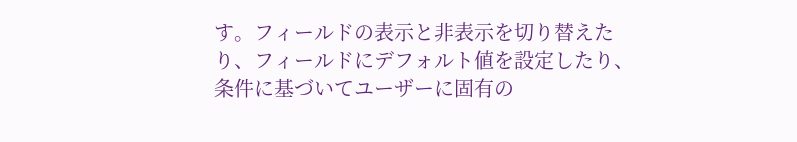す。フィールドの表示と非表示を切り替えたり、フィールドにデフォルト値を設定したり、条件に基づいてユーザーに固有の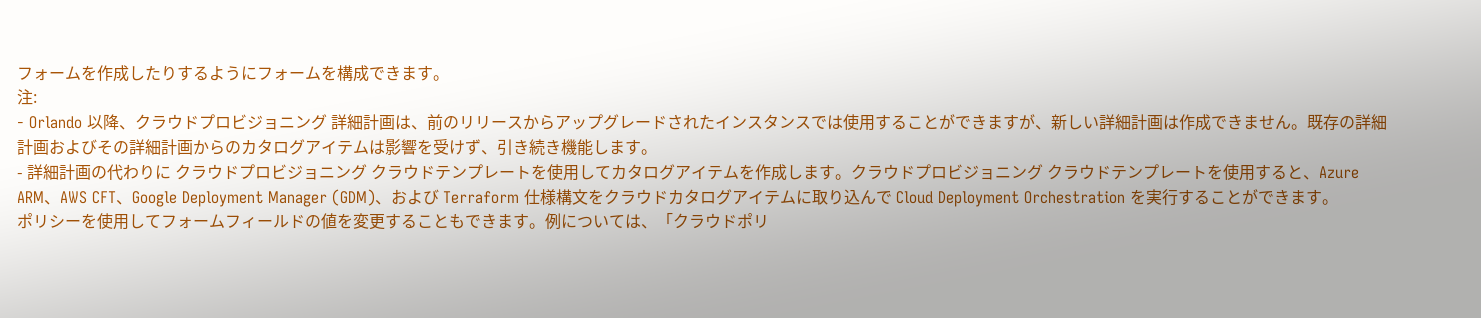フォームを作成したりするようにフォームを構成できます。
注:
- Orlando 以降、クラウドプロビジョニング 詳細計画は、前のリリースからアップグレードされたインスタンスでは使用することができますが、新しい詳細計画は作成できません。既存の詳細計画およびその詳細計画からのカタログアイテムは影響を受けず、引き続き機能します。
- 詳細計画の代わりに クラウドプロビジョニング クラウドテンプレートを使用してカタログアイテムを作成します。クラウドプロビジョニング クラウドテンプレートを使用すると、Azure ARM、AWS CFT、Google Deployment Manager (GDM)、および Terraform 仕様構文をクラウドカタログアイテムに取り込んで Cloud Deployment Orchestration を実行することができます。
ポリシーを使用してフォームフィールドの値を変更することもできます。例については、「クラウドポリ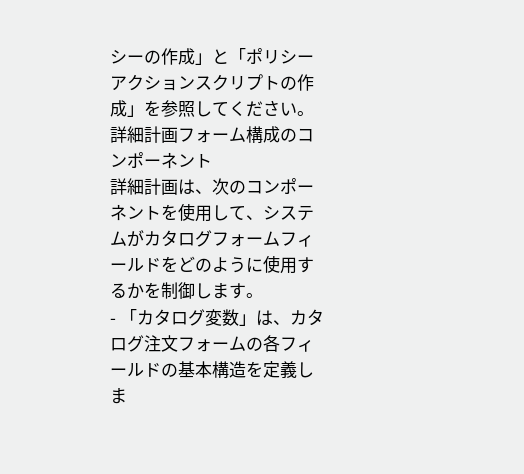シーの作成」と「ポリシーアクションスクリプトの作成」を参照してください。
詳細計画フォーム構成のコンポーネント
詳細計画は、次のコンポーネントを使用して、システムがカタログフォームフィールドをどのように使用するかを制御します。
- 「カタログ変数」は、カタログ注文フォームの各フィールドの基本構造を定義しま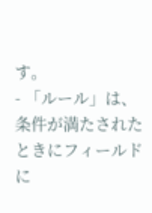す。
- 「ルール」は、条件が満たされたときにフィールドに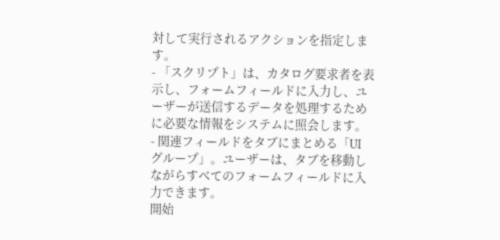対して実行されるアクションを指定します。
- 「スクリプト」は、カタログ要求者を表示し、フォームフィールドに入力し、ユーザーが送信するデータを処理するために必要な情報をシステムに照会します。
- 関連フィールドをタブにまとめる「UI グループ」。ユーザーは、タブを移動しながらすべてのフォームフィールドに入力できます。
開始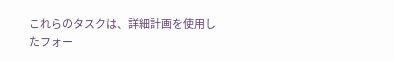これらのタスクは、詳細計画を使用したフォー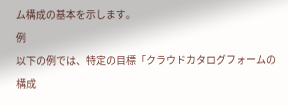ム構成の基本を示します。
例
以下の例では、特定の目標「クラウドカタログフォームの構成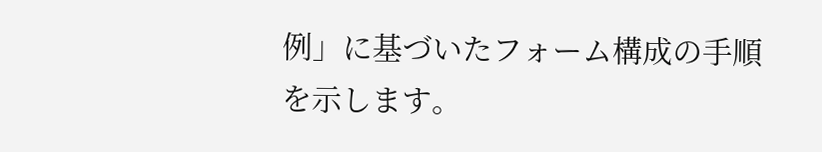例」に基づいたフォーム構成の手順を示します。